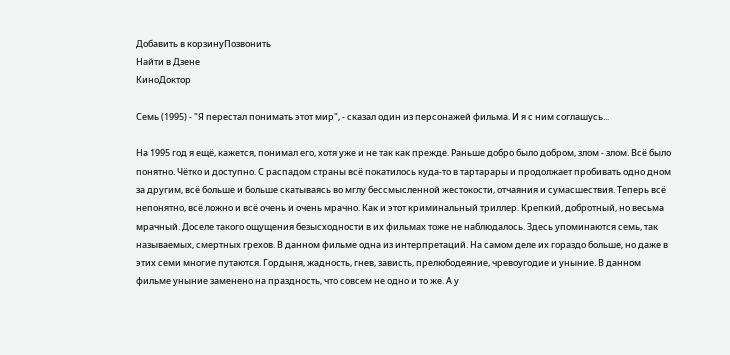Добавить в корзинуПозвонить
Найти в Дзене
КиноДоктор

Семь (1995) - "Я перестал понимать этот мир", - сказал один из персонажей фильма. И я с ним соглашусь...

На 1995 год я ещё, кажется, понимал его, хотя уже и не так как прежде. Раньше добро было добром, злом - злом. Всё было понятно. Чётко и доступно. С распадом страны всё покатилось куда-то в тартарары и продолжает пробивать одно дном за другим, всё больше и больше скатываясь во мглу бессмысленной жестокости, отчаяния и сумасшествия. Теперь всё непонятно, всё ложно и всё очень и очень мрачно. Как и этот криминальный триллер. Крепкий, добротный, но весьма мрачный. Доселе такого ощущения безысходности в их фильмах тоже не наблюдалось. Здесь упоминаются семь, так называемых, смертных грехов. В данном фильме одна из интерпретаций. На самом деле их гораздо больше, но даже в этих семи многие путаются. Гордыня, жадность, гнев, зависть, прелюбодеяние, чревоугодие и уныние. В данном фильме уныние заменено на праздность, что совсем не одно и то же. А у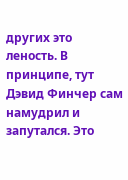других это леность. В принципе, тут Дэвид Финчер сам намудрил и запутался. Это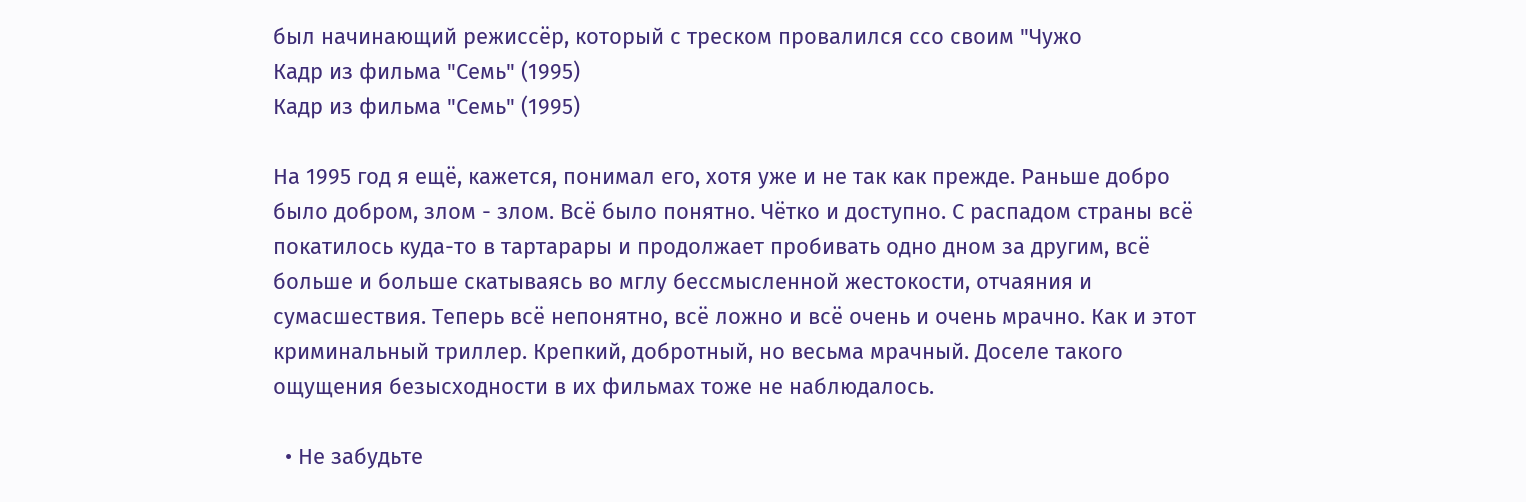был начинающий режиссёр, который с треском провалился ссо своим "Чужо
Кадр из фильма "Семь" (1995)
Кадр из фильма "Семь" (1995)

На 1995 год я ещё, кажется, понимал его, хотя уже и не так как прежде. Раньше добро было добром, злом - злом. Всё было понятно. Чётко и доступно. С распадом страны всё покатилось куда-то в тартарары и продолжает пробивать одно дном за другим, всё больше и больше скатываясь во мглу бессмысленной жестокости, отчаяния и сумасшествия. Теперь всё непонятно, всё ложно и всё очень и очень мрачно. Как и этот криминальный триллер. Крепкий, добротный, но весьма мрачный. Доселе такого ощущения безысходности в их фильмах тоже не наблюдалось.

  • Не забудьте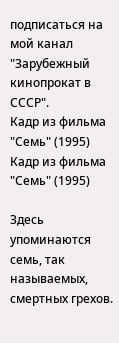подписаться на мой канал "Зарубежный кинопрокат в СССР".
Кадр из фильма "Семь" (1995)
Кадр из фильма "Семь" (1995)

Здесь упоминаются семь, так называемых, смертных грехов.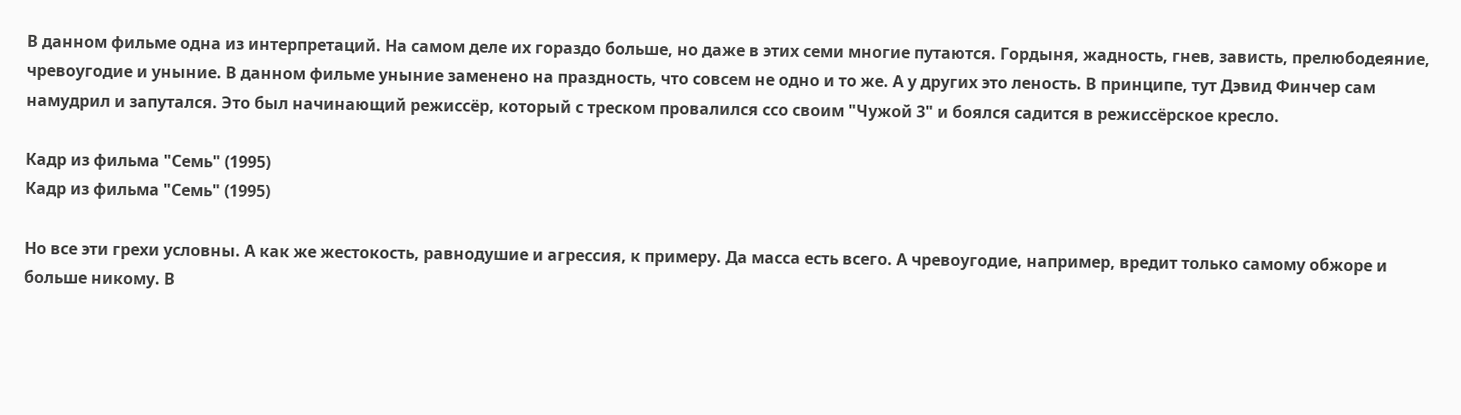В данном фильме одна из интерпретаций. На самом деле их гораздо больше, но даже в этих семи многие путаются. Гордыня, жадность, гнев, зависть, прелюбодеяние, чревоугодие и уныние. В данном фильме уныние заменено на праздность, что совсем не одно и то же. А у других это леность. В принципе, тут Дэвид Финчер сам намудрил и запутался. Это был начинающий режиссёр, который с треском провалился ссо своим "Чужой 3" и боялся садится в режиссёрское кресло.

Кадр из фильма "Семь" (1995)
Кадр из фильма "Семь" (1995)

Но все эти грехи условны. А как же жестокость, равнодушие и агрессия, к примеру. Да масса есть всего. А чревоугодие, например, вредит только самому обжоре и больше никому. В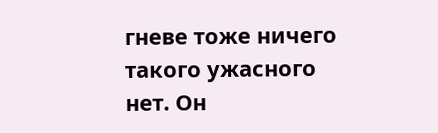гневе тоже ничего такого ужасного нет. Он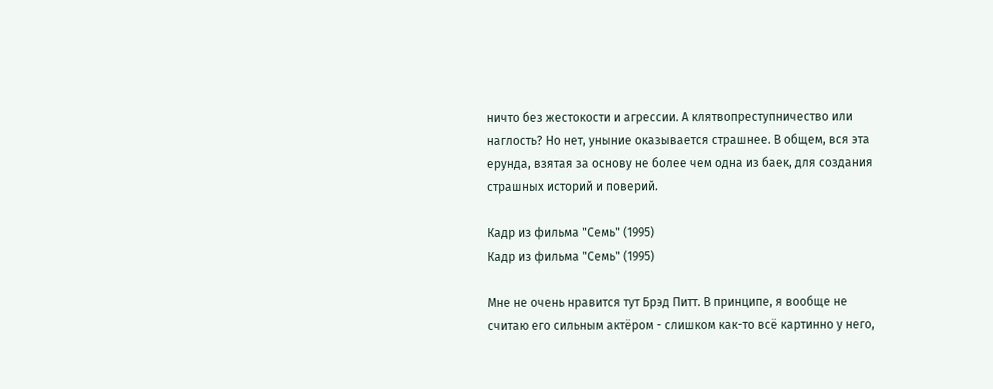ничто без жестокости и агрессии. А клятвопреступничество или наглость? Но нет, уныние оказывается страшнее. В общем, вся эта ерунда, взятая за основу не более чем одна из баек, для создания страшных историй и поверий.

Кадр из фильма "Семь" (1995)
Кадр из фильма "Семь" (1995)

Мне не очень нравится тут Брэд Питт. В принципе, я вообще не считаю его сильным актёром - слишком как-то всё картинно у него,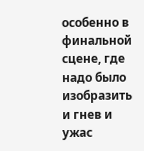особенно в финальной сцене, где надо было изобразить и гнев и ужас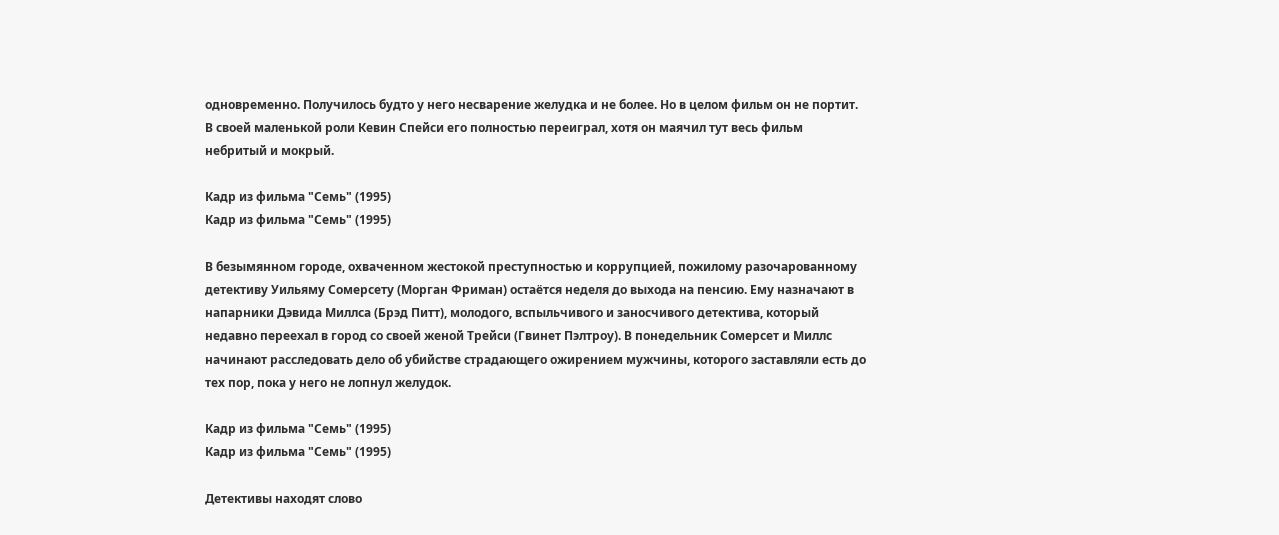одновременно. Получилось будто у него несварение желудка и не более. Но в целом фильм он не портит. В своей маленькой роли Кевин Спейси его полностью переиграл, хотя он маячил тут весь фильм небритый и мокрый.

Кадр из фильма "Семь" (1995)
Кадр из фильма "Семь" (1995)

В безымянном городе, охваченном жестокой преступностью и коррупцией, пожилому разочарованному детективу Уильяму Сомерсету (Морган Фриман) остаётся неделя до выхода на пенсию. Ему назначают в напарники Дэвида Миллса (Брэд Питт), молодого, вспыльчивого и заносчивого детектива, который недавно переехал в город со своей женой Трейси (Гвинет Пэлтроу). В понедельник Сомерсет и Миллс начинают расследовать дело об убийстве страдающего ожирением мужчины, которого заставляли есть до тех пор, пока у него не лопнул желудок.

Кадр из фильма "Семь" (1995)
Кадр из фильма "Семь" (1995)

Детективы находят слово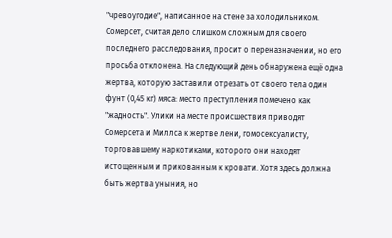"чревоугодие", написанное на стене за холодильником. Сомерсет, считая дело слишком сложным для своего последнего расследования, просит о переназначении, но его просьба отклонена. На следующий день обнаружена ещё одна жертва, которую заставили отрезать от своего тела один фунт (0,45 кг) мяса: место преступления помечено как "жадность". Улики на месте происшествия приводят Сомерсета и Миллса к жертве лени, гомосексуалисту, торговавшему наркотиками, которого они находят истощенным и прикованным к кровати. Хотя здесь должна быть жертва уныния, но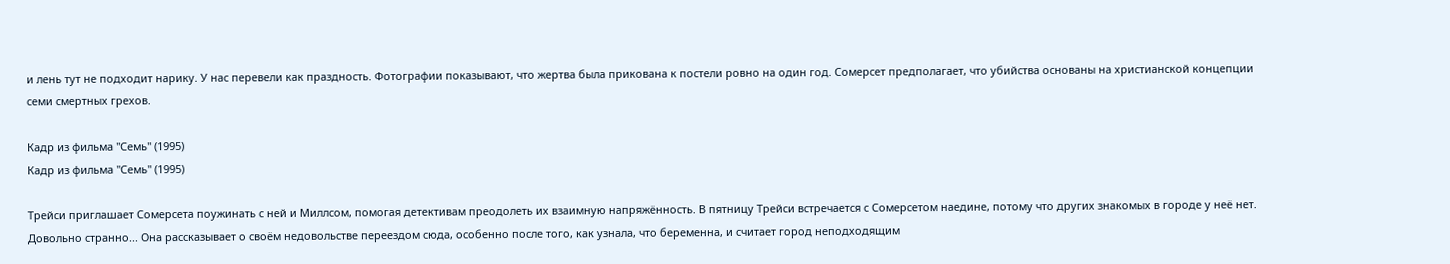и лень тут не подходит нарику. У нас перевели как праздность. Фотографии показывают, что жертва была прикована к постели ровно на один год. Сомерсет предполагает, что убийства основаны на христианской концепции семи смертных грехов.

Кадр из фильма "Семь" (1995)
Кадр из фильма "Семь" (1995)

Трейси приглашает Сомерсета поужинать с ней и Миллсом, помогая детективам преодолеть их взаимную напряжённость. В пятницу Трейси встречается с Сомерсетом наедине, потому что других знакомых в городе у неё нет. Довольно странно... Она рассказывает о своём недовольстве переездом сюда, особенно после того, как узнала, что беременна, и считает город неподходящим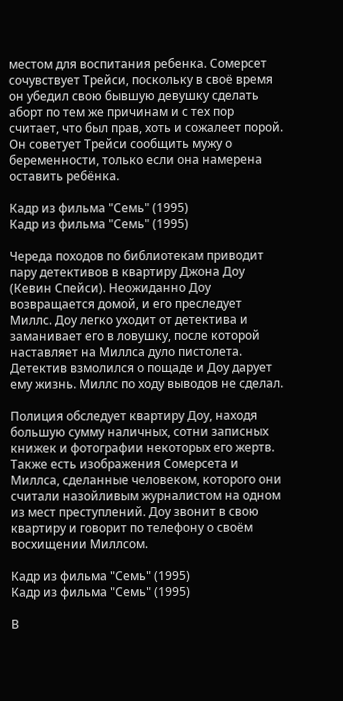местом для воспитания ребенка. Сомерсет сочувствует Трейси, поскольку в своё время он убедил свою бывшую девушку сделать аборт по тем же причинам и с тех пор считает, что был прав, хоть и сожалеет порой. Он советует Трейси сообщить мужу о беременности, только если она намерена оставить ребёнка.

Кадр из фильма "Семь" (1995)
Кадр из фильма "Семь" (1995)

Череда походов по библиотекам приводит пару детективов в квартиру Джона Доу (Кевин Спейси). Неожиданно Доу возвращается домой, и его преследует Миллс. Доу легко уходит от детектива и заманивает его в ловушку, после которой наставляет на Миллса дуло пистолета. Детектив взмолился о пощаде и Доу дарует ему жизнь. Миллс по ходу выводов не сделал.

Полиция обследует квартиру Доу, находя большую сумму наличных, сотни записных книжек и фотографии некоторых его жертв. Также есть изображения Сомерсета и Миллса, сделанные человеком, которого они считали назойливым журналистом на одном из мест преступлений. Доу звонит в свою квартиру и говорит по телефону о своём восхищении Миллсом.

Кадр из фильма "Семь" (1995)
Кадр из фильма "Семь" (1995)

В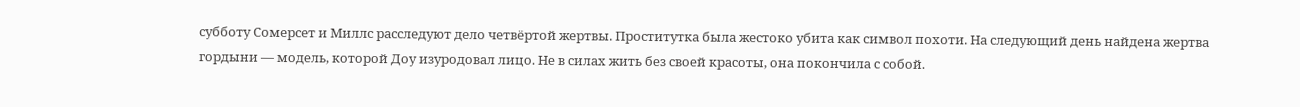субботу Сомерсет и Миллс расследуют дело четвёртой жертвы. Проститутка была жестоко убита как символ похоти. На следующий день найдена жертва гордыни — модель, которой Доу изуродовал лицо. Не в силах жить без своей красоты, она покончила с собой.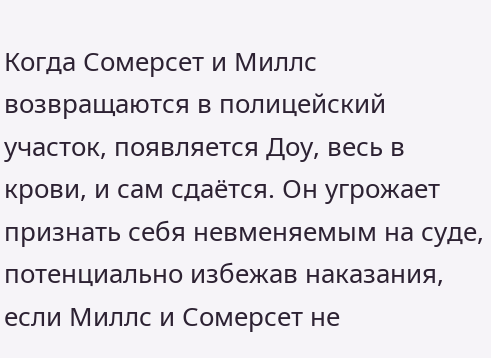Когда Сомерсет и Миллс возвращаются в полицейский участок, появляется Доу, весь в крови, и сам сдаётся. Он угрожает признать себя невменяемым на суде, потенциально избежав наказания, если Миллс и Сомерсет не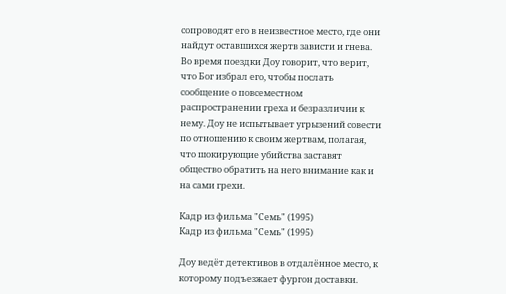сопроводят его в неизвестное место, где они найдут оставшихся жертв зависти и гнева. Во время поездки Доу говорит, что верит, что Бог избрал его, чтобы послать сообщение о повсеместном распространении греха и безразличии к нему. Доу не испытывает угрызений совести по отношению к своим жертвам, полагая, что шокирующие убийства заставят общество обратить на него внимание как и на сами грехи.

Кадр из фильма "Семь" (1995)
Кадр из фильма "Семь" (1995)

Доу ведёт детективов в отдалённое место, к которому подъезжает фургон доставки.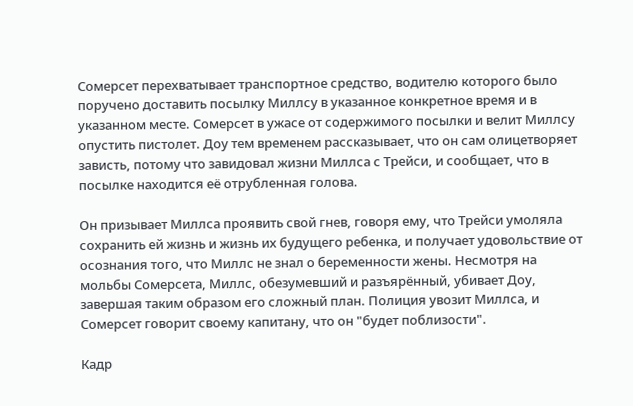Сомерсет перехватывает транспортное средство, водителю которого было поручено доставить посылку Миллсу в указанное конкретное время и в указанном месте. Сомерсет в ужасе от содержимого посылки и велит Миллсу опустить пистолет. Доу тем временем рассказывает, что он сам олицетворяет зависть, потому что завидовал жизни Миллса с Трейси, и сообщает, что в посылке находится её отрубленная голова.

Он призывает Миллса проявить свой гнев, говоря ему, что Трейси умоляла сохранить ей жизнь и жизнь их будущего ребенка, и получает удовольствие от осознания того, что Миллс не знал о беременности жены. Несмотря на мольбы Сомерсета, Миллс, обезумевший и разъярённый, убивает Доу, завершая таким образом его сложный план. Полиция увозит Миллса, и Сомерсет говорит своему капитану, что он "будет поблизости".

Кадр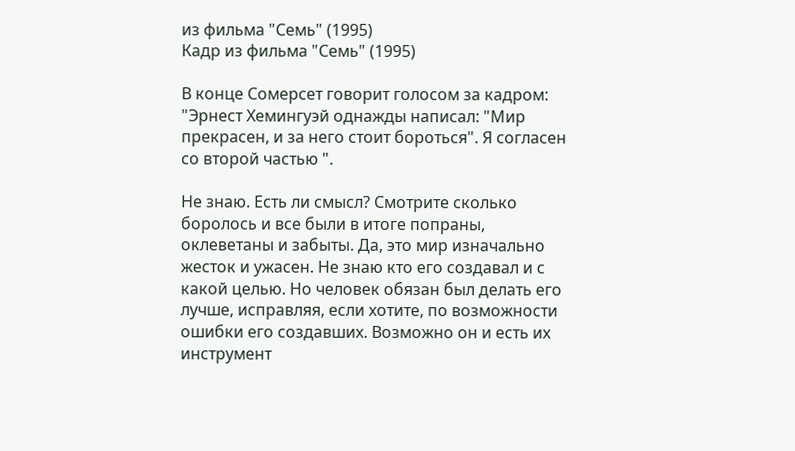из фильма "Семь" (1995)
Кадр из фильма "Семь" (1995)

В конце Сомерсет говорит голосом за кадром: "Эрнест Хемингуэй однажды написал: "Мир прекрасен, и за него стоит бороться". Я согласен со второй частью ".

Не знаю. Есть ли смысл? Смотрите сколько боролось и все были в итоге попраны, оклеветаны и забыты. Да, это мир изначально жесток и ужасен. Не знаю кто его создавал и с какой целью. Но человек обязан был делать его лучше, исправляя, если хотите, по возможности ошибки его создавших. Возможно он и есть их инструмент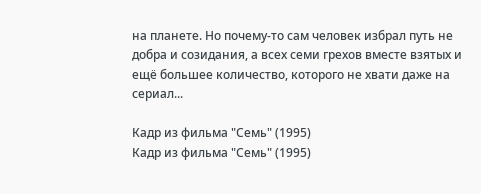на планете. Но почему-то сам человек избрал путь не добра и созидания, а всех семи грехов вместе взятых и ещё большее количество, которого не хвати даже на сериал...

Кадр из фильма "Семь" (1995)
Кадр из фильма "Семь" (1995)